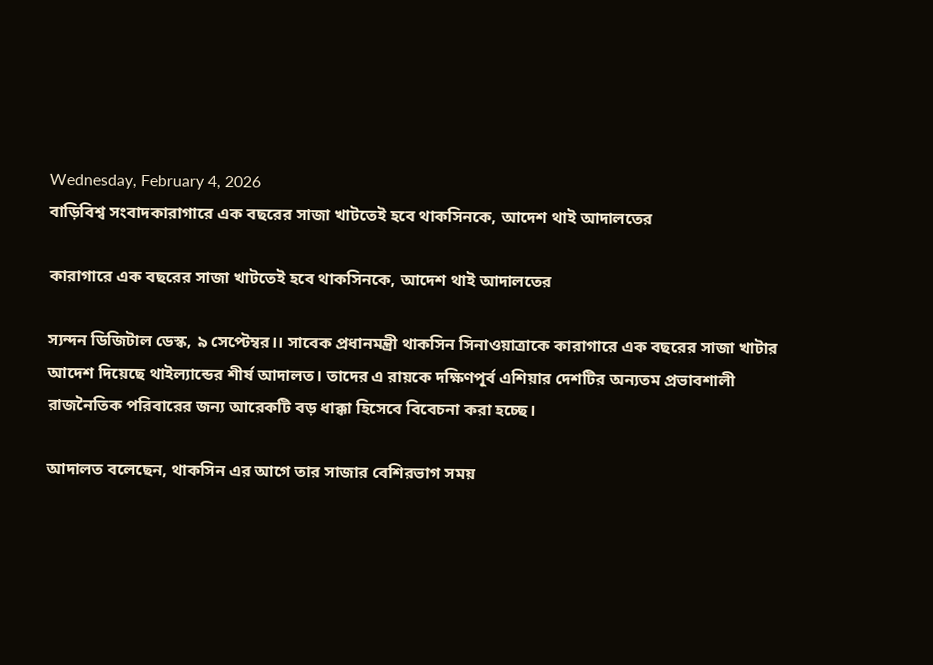Wednesday, February 4, 2026
বাড়িবিশ্ব সংবাদকারাগারে এক বছরের সাজা খাটতেই হবে থাকসিনকে, আদেশ থাই আদালতের

কারাগারে এক বছরের সাজা খাটতেই হবে থাকসিনকে, আদেশ থাই আদালতের

স্যন্দন ডিজিটাল ডেস্ক, ৯ সেপ্টেম্বর।। সাবেক প্রধানমন্ত্রী থাকসিন সিনাওয়াত্রাকে কারাগারে এক বছরের সাজা খাটার আদেশ দিয়েছে থাইল্যান্ডের শীর্ষ আদালত। তাদের এ রায়কে দক্ষিণপূর্ব এশিয়ার দেশটির অন্যতম প্রভাবশালী রাজনৈতিক পরিবারের জন্য আরেকটি বড় ধাক্কা হিসেবে বিবেচনা করা হচ্ছে।

আদালত বলেছেন, থাকসিন এর আগে তার সাজার বেশিরভাগ সময়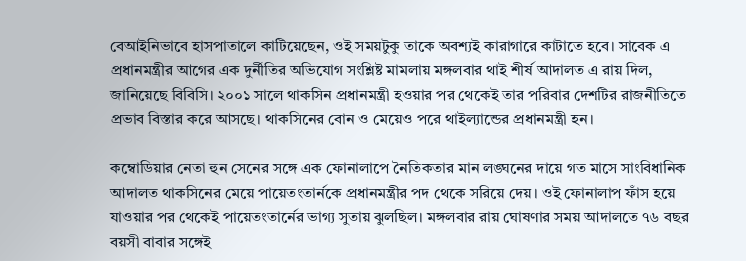বেআইনিভাবে হাসপাতালে কাটিয়েছেন, ওই সময়টুকু তাকে অবশ্যই কারাগারে কাটাতে হবে। সাবেক এ প্রধানমন্ত্রীর আগের এক দুর্নীতির অভিযোগ সংশ্লিষ্ট মামলায় মঙ্গলবার থাই শীর্ষ আদালত এ রায় দিল, জানিয়েছে বিবিসি। ২০০১ সালে থাকসিন প্রধানমন্ত্রী হওয়ার পর থেকেই তার পরিবার দেশটির রাজনীতিতে প্রভাব বিস্তার করে আসছে। থাকসিনের বোন ও মেয়েও পরে থাইল্যান্ডের প্রধানমন্ত্রী হন।

কম্বোডিয়ার নেতা হুন সেনের সঙ্গে এক ফোনালাপে নৈতিকতার মান লঙ্ঘনের দায়ে গত মাসে সাংবিধানিক আদালত থাকসিনের মেয়ে পায়েতংতার্নকে প্রধানমন্ত্রীর পদ থেকে সরিয়ে দেয়। ওই ফোনালাপ ফাঁস হয়ে যাওয়ার পর থেকেই পায়েতংতার্নের ভাগ্য সুতায় ঝুলছিল। মঙ্গলবার রায় ঘোষণার সময় আদালতে ৭৬ বছর বয়সী বাবার সঙ্গেই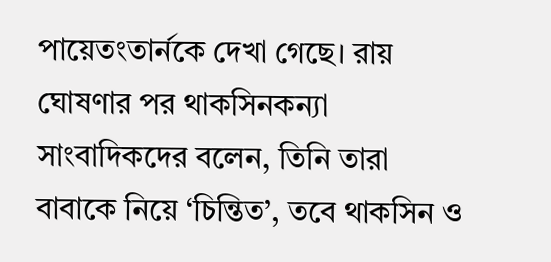পায়েতংতার্নকে দেখা গেছে। রায় ঘোষণার পর থাকসিনকন্যা সাংবাদিকদের বলেন, তিনি তারা বাবাকে নিয়ে ‘চিন্তিত’, তবে থাকসিন ও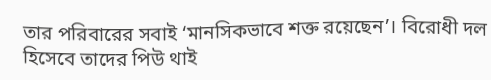তার পরিবারের সবাই ‘মানসিকভাবে শক্ত রয়েছেন’। বিরোধী দল হিসেবে তাদের পিউ থাই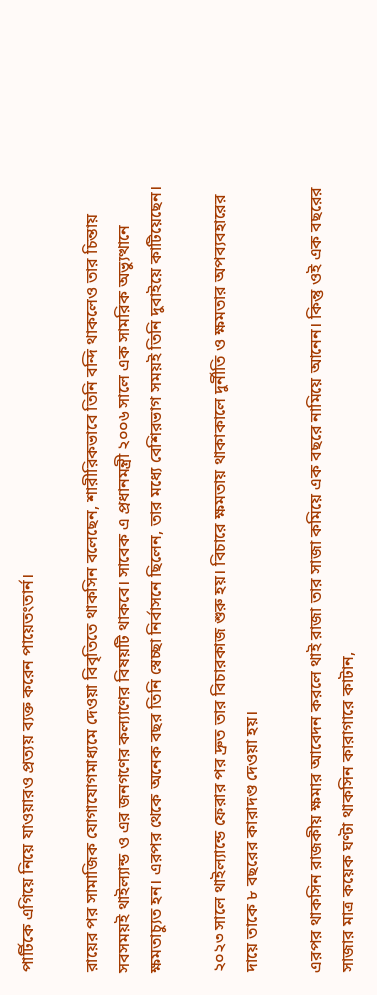পার্টিকে এগিয়ে নিয়ে যাওয়ারও প্রত্যয় ব্যক্ত করেন পায়েতংতার্ন।

রায়ের পর সামাজিক যোগাযোগমাধ্যমে দেওয়া বিবৃতিতে থাকসিন বলেছেন, শারীরিকভাবে তিনি বন্দি থাকলেও তার চিন্তায় সবসময়ই থাইল্যান্ড ও এর জনগণের কল্যাণের বিষয়টি থাকবে। সাবেক এ প্রধানমন্ত্রী ২০০৬ সালে এক সামরিক অভ্যুত্থানে ক্ষমতাচ্যুত হন। এরপর থেকে অনেক বছর তিনি স্বেচ্ছা নির্বাসনে ছিলেন, তার মধ্যে বেশিরভাগ সময়ই তিনি দুবাইয়ে কাটিয়েছেন।

২০২৩ সালে থাইল্যান্ডে ফেরার পর দ্রুত তার বিচারকাজ শুরু হয়। বিচারে ক্ষমতায় থাকাকালে দুর্নীতি ও ক্ষমতার অপব্যবহারের দায়ে তাকে ৮ বছরের কারাদণ্ড দেওয়া হয়।

এরপর থাকসিন রাজকীয় ক্ষমার আবেদন করলে থাই রাজা তার সাজা কমিয়ে এক বছরে নামিয়ে আনেন। কিন্তু ওই এক বছরের সাজার মাত্র কয়েক ঘণ্টা থাকসিন কারাগারে কাটান,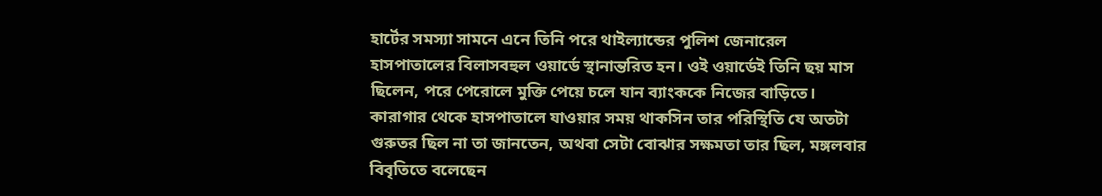হার্টের সমস্যা সামনে এনে তিনি পরে থাইল্যান্ডের পুলিশ জেনারেল হাসপাতালের বিলাসবহুল ওয়ার্ডে স্থানান্তরিত হন। ওই ওয়ার্ডেই তিনি ছয় মাস ছিলেন, পরে পেরোলে মুক্তি পেয়ে চলে যান ব্যাংককে নিজের বাড়িতে। কারাগার থেকে হাসপাতালে যাওয়ার সময় থাকসিন তার পরিস্থিতি যে অতটা গুরুতর ছিল না তা জানতেন, অথবা সেটা বোঝার সক্ষমতা তার ছিল, মঙ্গলবার বিবৃতিতে বলেছেন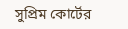সুপ্রিম কোর্টের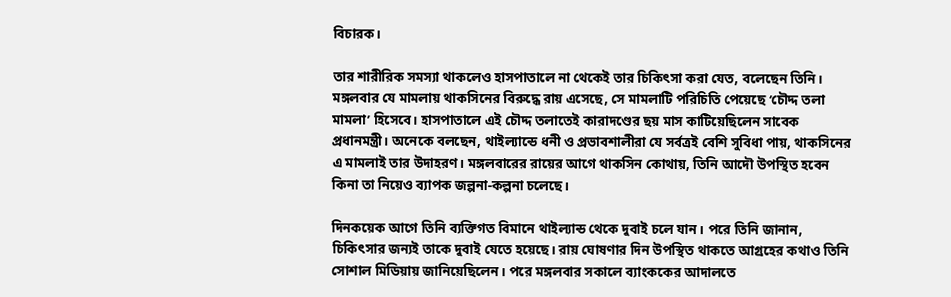বিচারক।

তার শারীরিক সমস্যা থাকলেও হাসপাতালে না থেকেই তার চিকিৎসা করা যেত, বলেছেন তিনি। মঙ্গলবার যে মামলায় থাকসিনের বিরুদ্ধে রায় এসেছে, সে মামলাটি পরিচিতি পেয়েছে ‘চৌদ্দ তলা মামলা’ হিসেবে। হাসপাতালে এই চৌদ্দ তলাতেই কারাদণ্ডের ছয় মাস কাটিয়েছিলেন সাবেক প্রধানমন্ত্রী। অনেকে বলছেন, থাইল্যান্ডে ধনী ও প্রভাবশালীরা যে সর্বত্রই বেশি সুবিধা পায়, থাকসিনের এ মামলাই তার উদাহরণ। মঙ্গলবারের রায়ের আগে থাকসিন কোথায়, তিনি আদৌ উপস্থিত হবেন কিনা তা নিয়েও ব্যাপক জল্পনা-কল্পনা চলেছে।

দিনকয়েক আগে তিনি ব্যক্তিগত বিমানে থাইল্যান্ড থেকে দুবাই চলে যান। পরে তিনি জানান, চিকিৎসার জন্যই তাকে দুবাই যেতে হয়েছে। রায় ঘোষণার দিন উপস্থিত থাকতে আগ্রহের কথাও তিনি সোশাল মিডিয়ায় জানিয়েছিলেন। পরে মঙ্গলবার সকালে ব্যাংককের আদালতে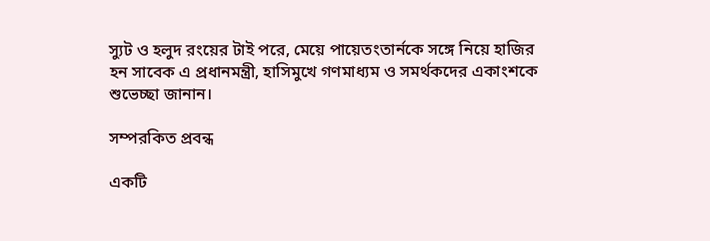স্যুট ও হলুদ রংয়ের টাই পরে, মেয়ে পায়েতংতার্নকে সঙ্গে নিয়ে হাজির হন সাবেক এ প্রধানমন্ত্রী, হাসিমুখে গণমাধ্যম ও সমর্থকদের একাংশকে শুভেচ্ছা জানান।

সম্পরকিত প্রবন্ধ

একটি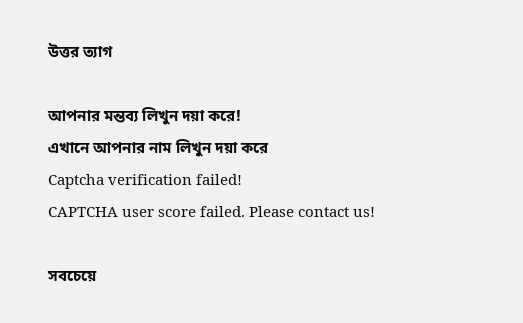উত্তর ত্যাগ

আপনার মন্তব্য লিখুন দয়া করে!
এখানে আপনার নাম লিখুন দয়া করে
Captcha verification failed!
CAPTCHA user score failed. Please contact us!

সবচেয়ে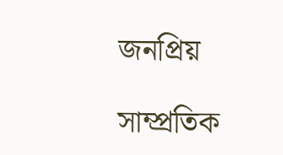জনপ্রিয়

সাম্প্রতিক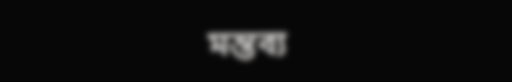মন্তব্য